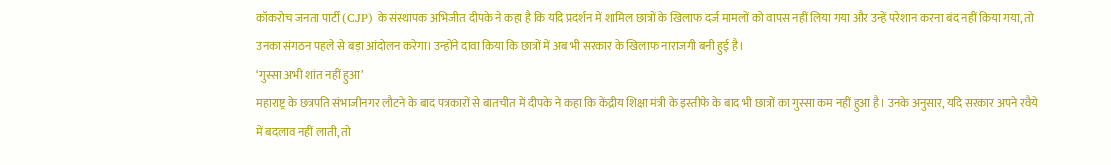कॉकरोच जनता पार्टी (CJP) के संस्थापक अभिजीत दीपके ने कहा है कि यदि प्रदर्शन में शामिल छात्रों के खिलाफ दर्ज मामलों को वापस नहीं लिया गया और उन्हें परेशान करना बंद नहीं किया गया, तो उनका संगठन पहले से बड़ा आंदोलन करेगा। उन्होंने दावा किया कि छात्रों में अब भी सरकार के खिलाफ नाराजगी बनी हुई है।
‘गुस्सा अभी शांत नहीं हुआ’
महाराष्ट्र के छत्रपति संभाजीनगर लौटने के बाद पत्रकारों से बातचीत में दीपके ने कहा कि केंद्रीय शिक्षा मंत्री के इस्तीफे के बाद भी छात्रों का गुस्सा कम नहीं हुआ है। उनके अनुसार, यदि सरकार अपने रवैये में बदलाव नहीं लाती, तो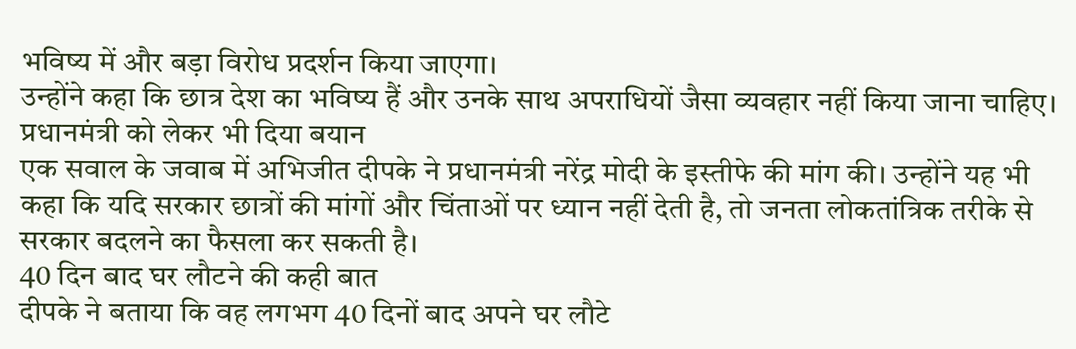भविष्य में और बड़ा विरोध प्रदर्शन किया जाएगा।
उन्होंने कहा कि छात्र देश का भविष्य हैं और उनके साथ अपराधियों जैसा व्यवहार नहीं किया जाना चाहिए।
प्रधानमंत्री को लेकर भी दिया बयान
एक सवाल के जवाब में अभिजीत दीपके ने प्रधानमंत्री नरेंद्र मोदी के इस्तीफे की मांग की। उन्होंने यह भी कहा कि यदि सरकार छात्रों की मांगों और चिंताओं पर ध्यान नहीं देती है, तो जनता लोकतांत्रिक तरीके से सरकार बदलने का फैसला कर सकती है।
40 दिन बाद घर लौटने की कही बात
दीपके ने बताया कि वह लगभग 40 दिनों बाद अपने घर लौटे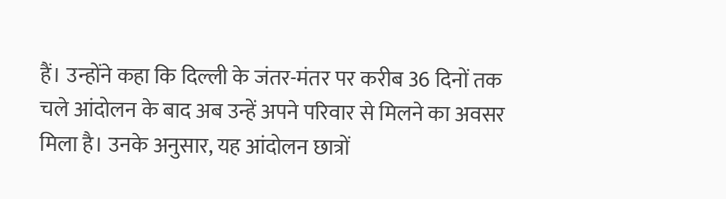हैं। उन्होंने कहा कि दिल्ली के जंतर-मंतर पर करीब 36 दिनों तक चले आंदोलन के बाद अब उन्हें अपने परिवार से मिलने का अवसर मिला है। उनके अनुसार, यह आंदोलन छात्रों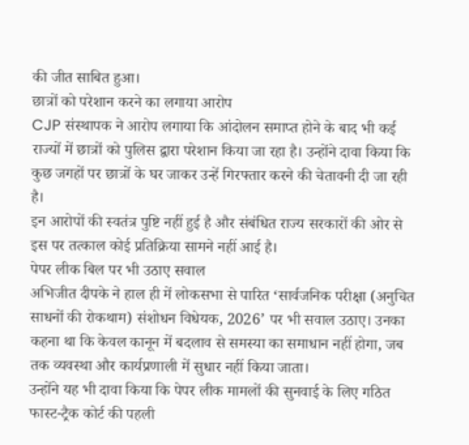की जीत साबित हुआ।
छात्रों को परेशान करने का लगाया आरोप
CJP संस्थापक ने आरोप लगाया कि आंदोलन समाप्त होने के बाद भी कई राज्यों में छात्रों को पुलिस द्वारा परेशान किया जा रहा है। उन्होंने दावा किया कि कुछ जगहों पर छात्रों के घर जाकर उन्हें गिरफ्तार करने की चेतावनी दी जा रही है।
इन आरोपों की स्वतंत्र पुष्टि नहीं हुई है और संबंधित राज्य सरकारों की ओर से इस पर तत्काल कोई प्रतिक्रिया सामने नहीं आई है।
पेपर लीक बिल पर भी उठाए सवाल
अभिजीत दीपके ने हाल ही में लोकसभा से पारित ‘सार्वजनिक परीक्षा (अनुचित साधनों की रोकथाम) संशोधन विधेयक, 2026’ पर भी सवाल उठाए। उनका कहना था कि केवल कानून में बदलाव से समस्या का समाधान नहीं होगा, जब तक व्यवस्था और कार्यप्रणाली में सुधार नहीं किया जाता।
उन्होंने यह भी दावा किया कि पेपर लीक मामलों की सुनवाई के लिए गठित फास्ट-ट्रैक कोर्ट की पहली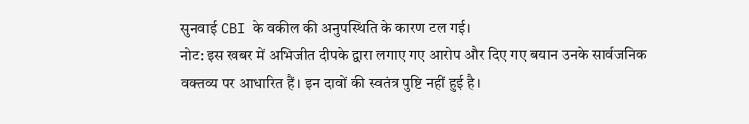सुनवाई CBI के वकील की अनुपस्थिति के कारण टल गई।
नोट: इस खबर में अभिजीत दीपके द्वारा लगाए गए आरोप और दिए गए बयान उनके सार्वजनिक वक्तव्य पर आधारित हैं। इन दावों की स्वतंत्र पुष्टि नहीं हुई है।